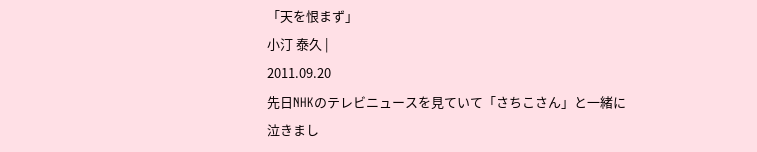「天を恨まず」
小汀 泰久 |
2011.09.20
先日NHKのテレビニュースを見ていて「さちこさん」と一緒に
泣きまし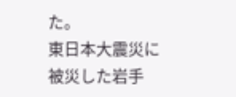た。
東日本大震災に被災した岩手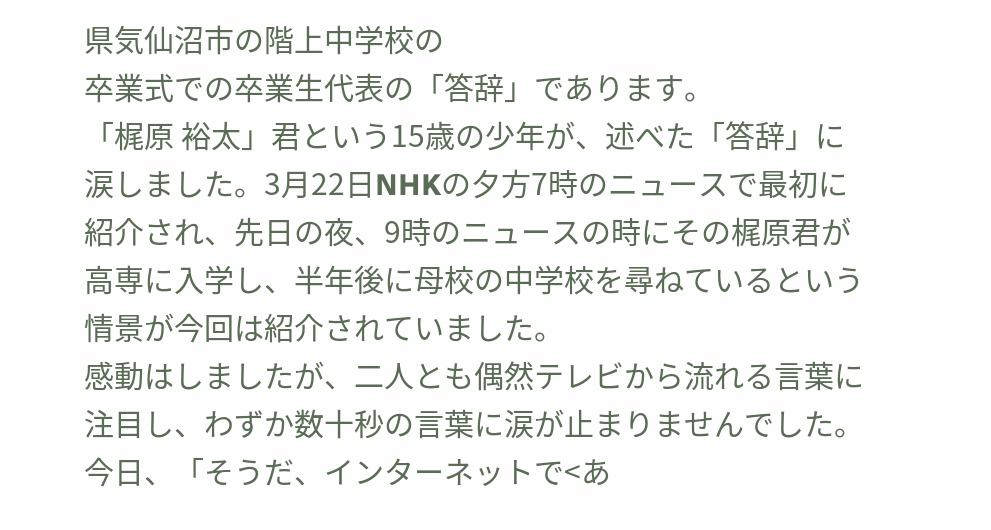県気仙沼市の階上中学校の
卒業式での卒業生代表の「答辞」であります。
「梶原 裕太」君という15歳の少年が、述べた「答辞」に
涙しました。3月22日NHKの夕方7時のニュースで最初に
紹介され、先日の夜、9時のニュースの時にその梶原君が
高専に入学し、半年後に母校の中学校を尋ねているという
情景が今回は紹介されていました。
感動はしましたが、二人とも偶然テレビから流れる言葉に
注目し、わずか数十秒の言葉に涙が止まりませんでした。
今日、「そうだ、インターネットで<あ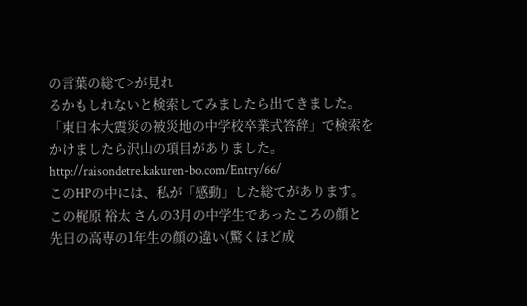の言葉の総て>が見れ
るかもしれないと検索してみましたら出てきました。
「東日本大震災の被災地の中学校卒業式答辞」で検索を
かけましたら沢山の項目がありました。
http://raisondetre.kakuren-bo.com/Entry/66/
このHPの中には、私が「感動」した総てがあります。
この梶原 裕太 さんの3月の中学生であったころの顔と
先日の高専の1年生の顔の違い(驚くほど成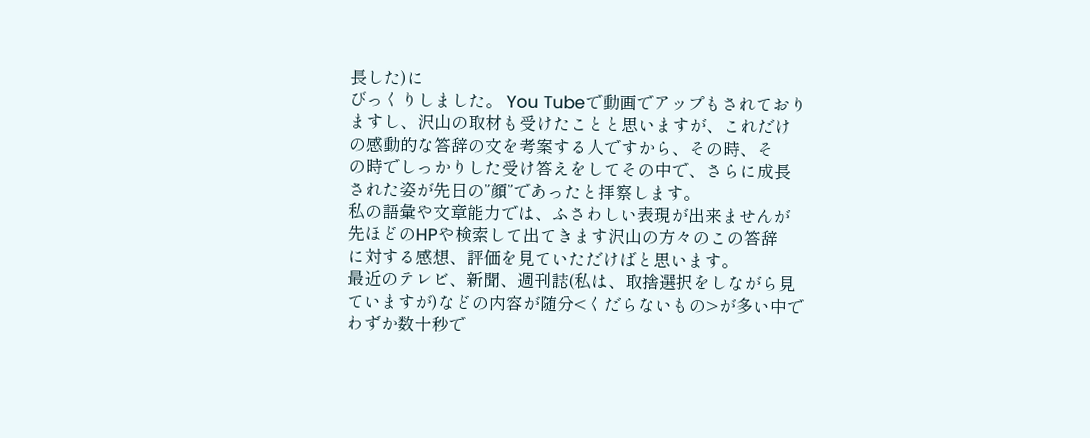長した)に
びっくりしました。 You Tubeで動画でアップもされており
ますし、沢山の取材も受けたことと思いますが、これだけ
の感動的な答辞の文を考案する人ですから、その時、そ
の時でしっかりした受け答えをしてその中で、さらに成長
された姿が先日の”顔”であったと拝察します。
私の語彙や文章能力では、ふさわしい表現が出来ませんが
先ほどのHPや検索して出てきます沢山の方々のこの答辞
に対する感想、評価を見ていただけばと思います。
最近のテレビ、新聞、週刊誌(私は、取捨選択をしながら見
ていますが)などの内容が随分<くだらないもの>が多い中で
わずか数十秒で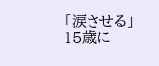「涙させる」15歳に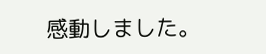感動しました。